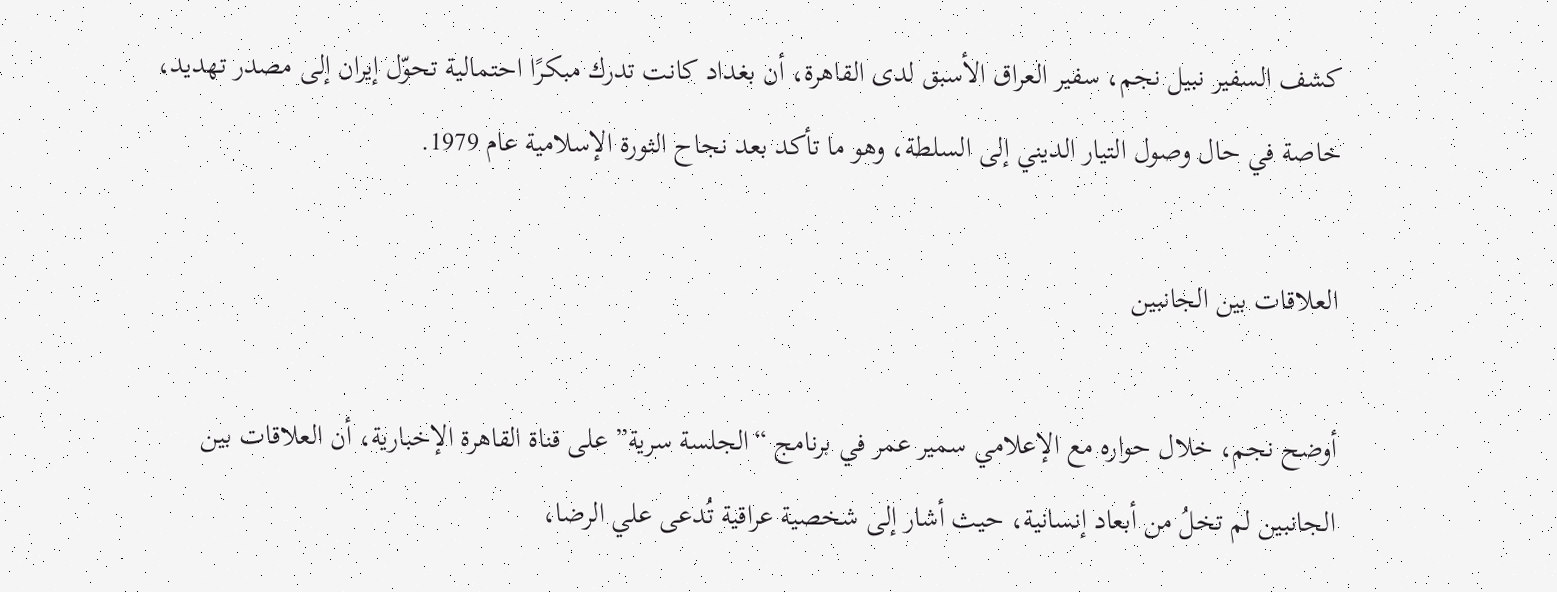كشف السفير نبيل نجم، سفير العراق الأسبق لدى القاهرة، أن بغداد كانت تدرك مبكرًا احتمالية تحوّل إيران إلى مصدر تهديد، خاصة في حال وصول التيار الديني إلى السلطة، وهو ما تأكد بعد نجاح الثورة الإسلامية عام 1979.

العلاقات بين الجانبين

أوضح نجم، خلال حواره مع الإعلامي سمير عمر في برنامج “الجلسة سرية” على قناة القاهرة الإخبارية، أن العلاقات بين الجانبين لم تخلُ من أبعاد إنسانية، حيث أشار إلى شخصية عراقية تُدعى علي الرضا،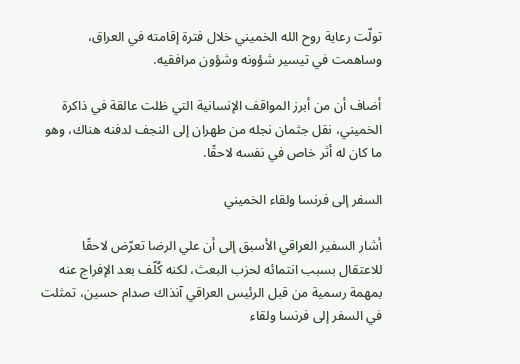تولّت رعاية روح الله الخميني خلال فترة إقامته في العراق، وساهمت في تيسير شؤونه وشؤون مرافقيه.

أضاف أن من أبرز المواقف الإنسانية التي ظلت عالقة في ذاكرة الخميني، نقل جثمان نجله من طهران إلى النجف لدفنه هناك، وهو ما كان له أثر خاص في نفسه لاحقًا.

السفر إلى فرنسا ولقاء الخميني

أشار السفير العراقي الأسبق إلى أن علي الرضا تعرّض لاحقًا للاعتقال بسبب انتمائه لحزب البعث، لكنه كُلّف بعد الإفراج عنه بمهمة رسمية من قبل الرئيس العراقي آنذاك صدام حسين، تمثلت في السفر إلى فرنسا ولقاء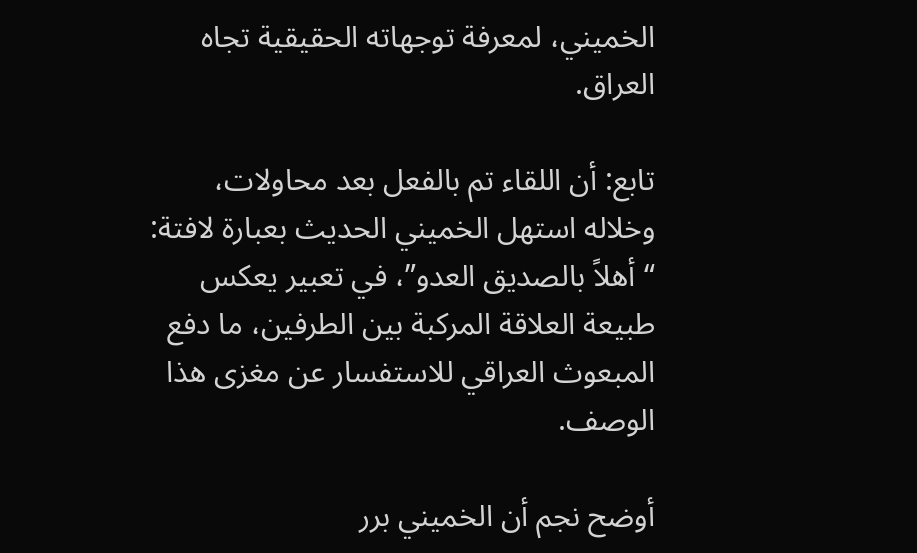الخميني، لمعرفة توجهاته الحقيقية تجاه العراق.

تابع: أن اللقاء تم بالفعل بعد محاولات، وخلاله استهل الخميني الحديث بعبارة لافتة: “أهلاً بالصديق العدو”، في تعبير يعكس طبيعة العلاقة المركبة بين الطرفين، ما دفع المبعوث العراقي للاستفسار عن مغزى هذا الوصف.

أوضح نجم أن الخميني برر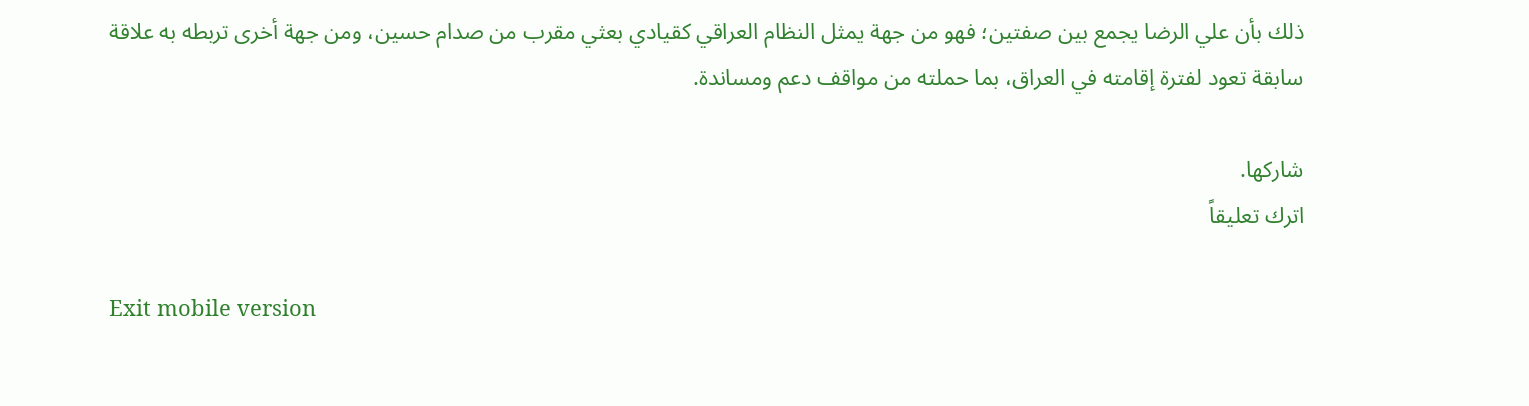ذلك بأن علي الرضا يجمع بين صفتين؛ فهو من جهة يمثل النظام العراقي كقيادي بعثي مقرب من صدام حسين، ومن جهة أخرى تربطه به علاقة سابقة تعود لفترة إقامته في العراق، بما حملته من مواقف دعم ومساندة.

شاركها.
اترك تعليقاً

Exit mobile version